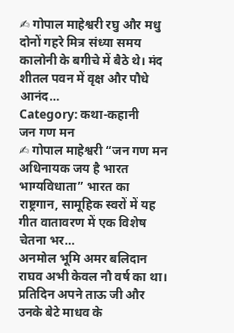✍ गोपाल माहेश्वरी रघु और मधु दोनों गहरे मित्र संध्या समय कालोनी के बगीचे में बैठे थे। मंद शीतल पवन में वृक्ष और पौधे आनंद…
Category: कथा-कहानी
जन गण मन
✍ गोपाल माहेश्वरी “जन गण मन अधिनायक जय है भारत भाग्यविधाता” भारत का राष्ट्रगान, सामूहिक स्वरों में यह गीत वातावरण में एक विशेष चेतना भर…
अनमोल भूमि अमर बलिदान
राघव अभी केवल नौ वर्ष का था। प्रतिदिन अपने ताऊ जी और उनके बेटे माधव के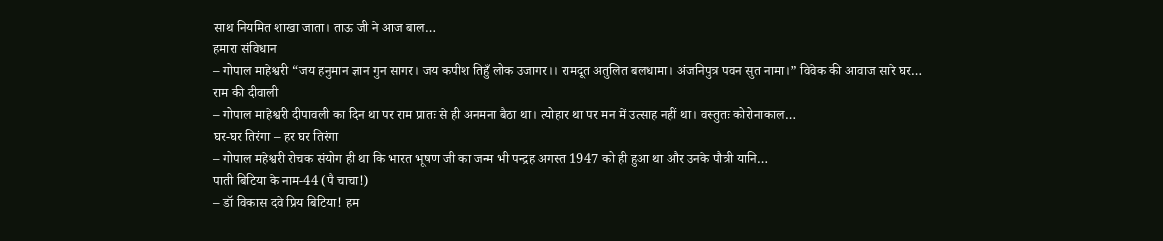साथ नियमित शाखा जाता। ताऊ जी ने आज बाल…
हमारा संविधान
– गोपाल माहेश्वरी “जय हनुमान ज्ञान गुन सागर। जय कपीश तिहुँ लोक उजागर।। रामदूत अतुलित बलधामा। अंजनिपुत्र पवन सुत नामा।” विवेक की आवाज सारे घर…
राम की दीवाली
– गोपाल माहेश्वरी दीपावली का दिन था पर राम प्रातः से ही अनमना बैठा था। त्योहार था पर मन में उत्साह नहीं था। वस्तुतः कोरोनाकाल…
घर-घर तिरंगा – हर घर तिरंगा
– गोपाल महेश्वरी रोचक संयोग ही था कि भारत भूषण जी का जन्म भी पन्द्रह अगस्त 1947 को ही हुआ था और उनके पौत्री यानि…
पाती बिटिया के नाम-44 (पै चाचा!)
– डॉ विकास दवे प्रिय बिटिया! हम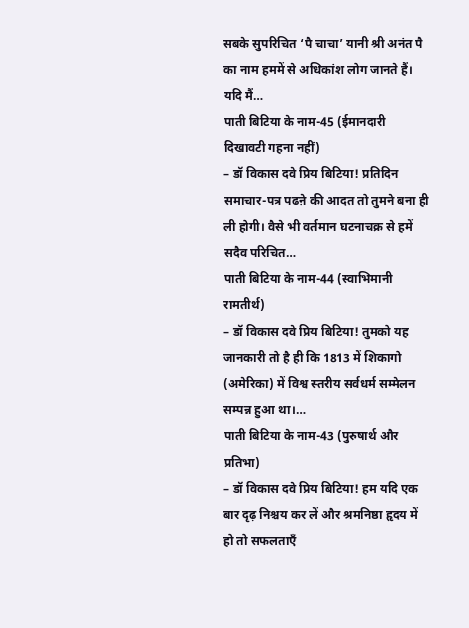सबके सुपरिचित ‘पै चाचा’ यानी श्री अनंत पै का नाम हममें से अधिकांश लोग जानते हैं। यदि मैं…
पाती बिटिया के नाम-45 (ईमानदारी दिखावटी गहना नहीं)
– डॉ विकास दवे प्रिय बिटिया! प्रतिदिन समाचार-पत्र पढऩे की आदत तो तुमने बना ही ली होगी। वैसे भी वर्तमान घटनाचक्र से हमें सदैव परिचित…
पाती बिटिया के नाम-44 (स्वाभिमानी रामतीर्थ)
– डॉ विकास दवे प्रिय बिटिया! तुमको यह जानकारी तो है ही कि 1813 में शिकागो (अमेरिका) में विश्व स्तरीय सर्वधर्म सम्मेलन सम्पन्न हुआ था।…
पाती बिटिया के नाम-43 (पुरुषार्थ और प्रतिभा)
– डॉ विकास दवे प्रिय बिटिया! हम यदि एक बार दृढ़ निश्चय कर लें और श्रमनिष्ठा हृदय में हो तो सफलताएँ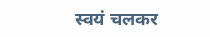स्वयं चलकर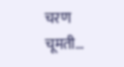चरण चूमती…